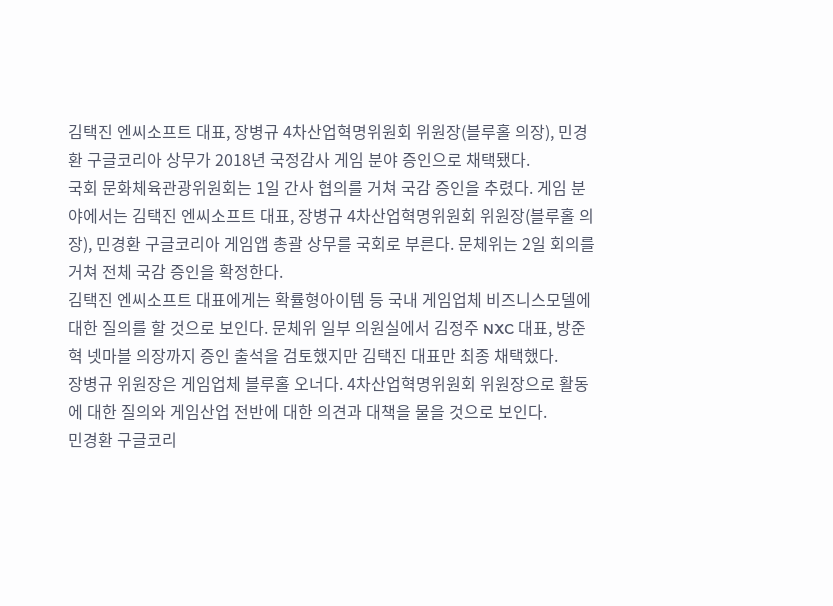김택진 엔씨소프트 대표, 장병규 4차산업혁명위원회 위원장(블루홀 의장), 민경환 구글코리아 상무가 2018년 국정감사 게임 분야 증인으로 채택됐다.
국회 문화체육관광위원회는 1일 간사 협의를 거쳐 국감 증인을 추렸다. 게임 분야에서는 김택진 엔씨소프트 대표, 장병규 4차산업혁명위원회 위원장(블루홀 의장), 민경환 구글코리아 게임앱 총괄 상무를 국회로 부른다. 문체위는 2일 회의를 거쳐 전체 국감 증인을 확정한다.
김택진 엔씨소프트 대표에게는 확률형아이템 등 국내 게임업체 비즈니스모델에 대한 질의를 할 것으로 보인다. 문체위 일부 의원실에서 김정주 NXC 대표, 방준혁 넷마블 의장까지 증인 출석을 검토했지만 김택진 대표만 최종 채택했다.
장병규 위원장은 게임업체 블루홀 오너다. 4차산업혁명위원회 위원장으로 활동에 대한 질의와 게임산업 전반에 대한 의견과 대책을 물을 것으로 보인다.
민경환 구글코리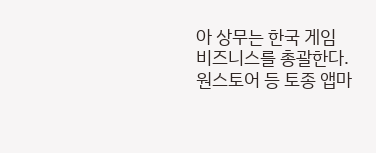아 상무는 한국 게임 비즈니스를 총괄한다. 원스토어 등 토종 앱마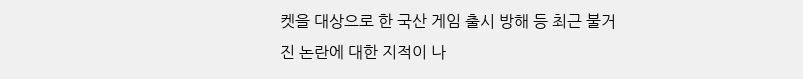켓을 대상으로 한 국산 게임 출시 방해 등 최근 불거진 논란에 대한 지적이 나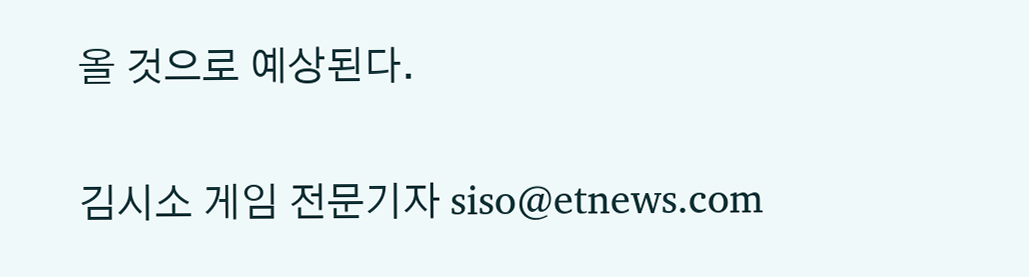올 것으로 예상된다.

김시소 게임 전문기자 siso@etnews.com